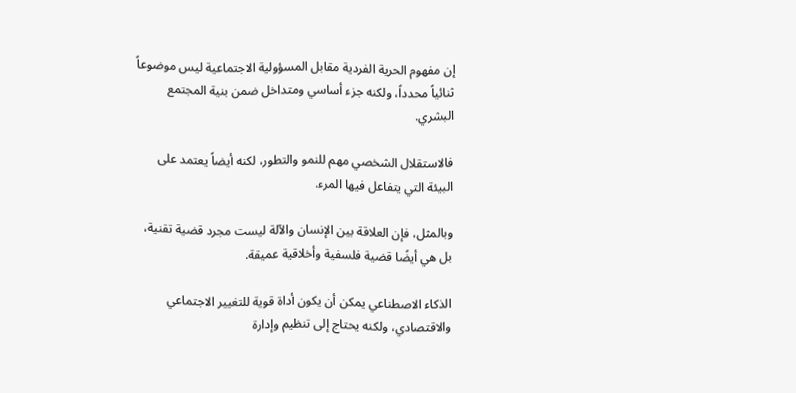إن مفهوم الحرية الفردية مقابل المسؤولية الاجتماعية ليس موضوعاً ثنائياً محدداً، ولكنه جزء أساسي ومتداخل ضمن بنية المجتمع البشري.

فالاستقلال الشخصي مهم للنمو والتطور، لكنه أيضاً يعتمد على البيئة التي يتفاعل فيها المرء.

وبالمثل، فإن العلاقة بين الإنسان والآلة ليست مجرد قضية تقنية، بل هي أيضًا قضية فلسفية وأخلاقية عميقة.

الذكاء الاصطناعي يمكن أن يكون أداة قوية للتغيير الاجتماعي والاقتصادي، ولكنه يحتاج إلى تنظيم وإدارة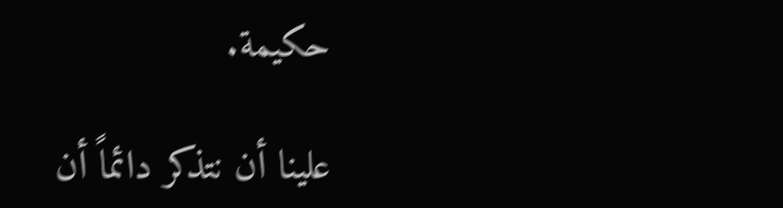حكيمة.

علينا أن نتذكر دائماً أن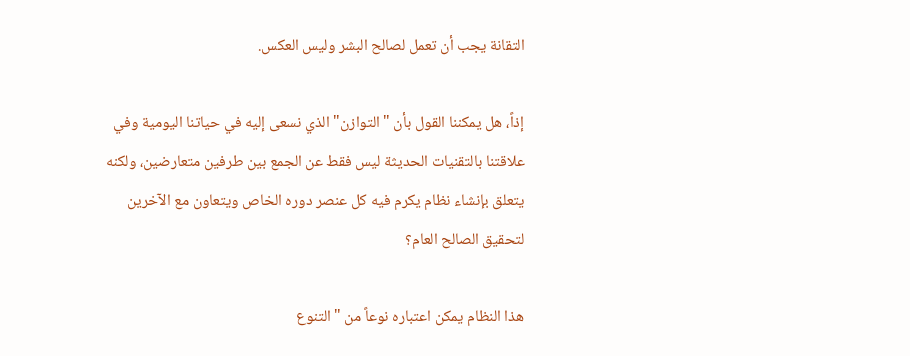التقانة يجب أن تعمل لصالح البشر وليس العكس.

إذاً، هل يمكننا القول بأن "التوازن" الذي نسعى إليه في حياتنا اليومية وفي علاقتنا بالتقنيات الحديثة ليس فقط عن الجمع بين طرفين متعارضين، ولكنه يتعلق بإنشاء نظام يكرم فيه كل عنصر دوره الخاص ويتعاون مع الآخرين لتحقيق الصالح العام؟

هذا النظام يمكن اعتباره نوعاً من "التنوع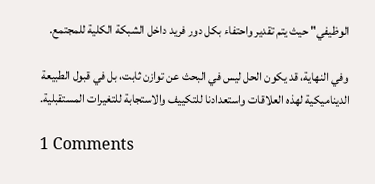الوظيفي" حيث يتم تقدير واحتفاء بكل دور فريد داخل الشبكة الكلية للمجتمع.

وفي النهاية، قد يكون الحل ليس في البحث عن توازن ثابت، بل في قبول الطبيعة الديناميكية لهذه العلاقات واستعدادنا للتكييف والاستجابة للتغيرات المستقبلية.

1 Comments